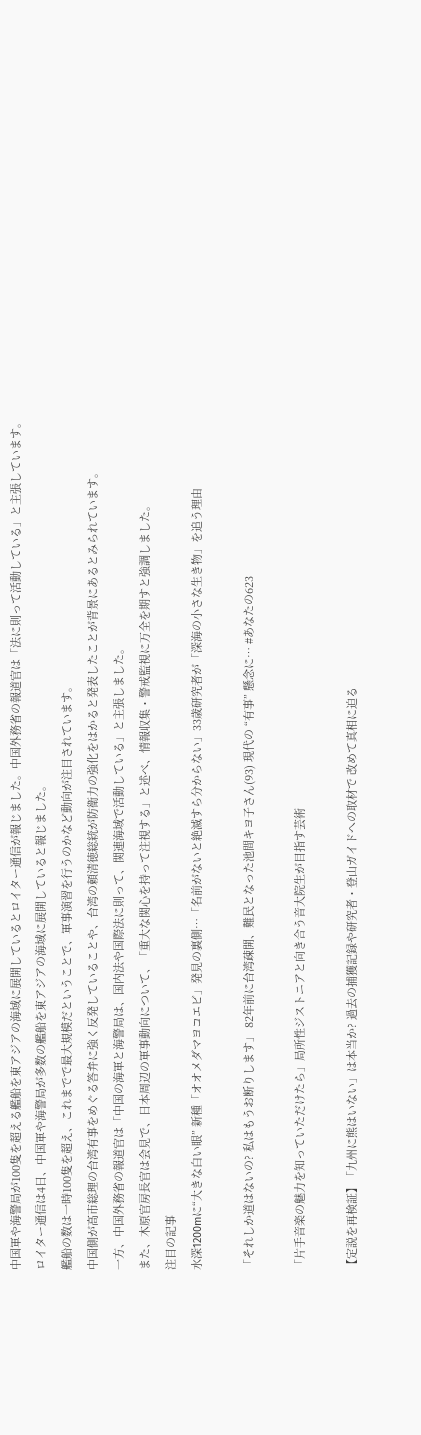中国軍や海警局が100隻を超える艦船を東アジアの海域に展開しているとロイター通信が報じました。中国外務省の報道官は「法に則って活動している」と主張しています。
ロイター通信は4日、中国軍や海警局が多数の艦船を東アジアの海域に展開していると報じました。
艦船の数は一時100隻を超え、これまでで最大規模だということで、軍事演習を行うのかなど動向が注目されています。
中国側が高市総理の台湾有事をめぐる答弁に強く反発していることや、台湾の頼清徳総統が防衛力の強化をはかると発表したことが背景にあるとみられています。
一方、中国外務省の報道官は「中国の海軍と海警局は、国内法や国際法に則って、関連海域で活動している」と主張しました。
また、木原官房長官は会見で、日本周辺の軍事動向について、「重大な関心を持って注視する」と述べ、情報収集・警戒監視に万全を期すと強調しました。
注目の記事
水深1200mに“大きな白い眼” 新種「オオメダマヨコエビ」発見の裏側…「名前がないと絶滅すら分からない」33歳研究者が「深海の小さな生き物」を追う理由

「それしか道はないの? 私はもうお断りします」 82年前に台湾疎開、難民となった池間キヨ子さん(93) 現代の “有事” 懸念に… #あなたの623

「片手音楽の魅力を知っていただけたら」局所性ジストニアと向き合う音大院生が目指す芸術

【定説を再検証】「九州に熊はいない」は本当か? 過去の捕獲記録や研究者・登山ガイドへの取材で 改めて真相に迫る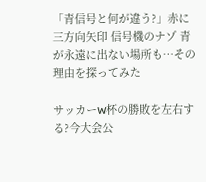「青信号と何が違う?」赤に三方向矢印 信号機のナゾ 青が永遠に出ない場所も…その理由を探ってみた

サッカーW杯の勝敗を左右する?今大会公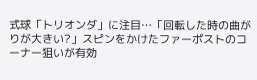式球「トリオンダ」に注目…「回転した時の曲がりが大きい?」スピンをかけたファーポストのコーナー狙いが有効